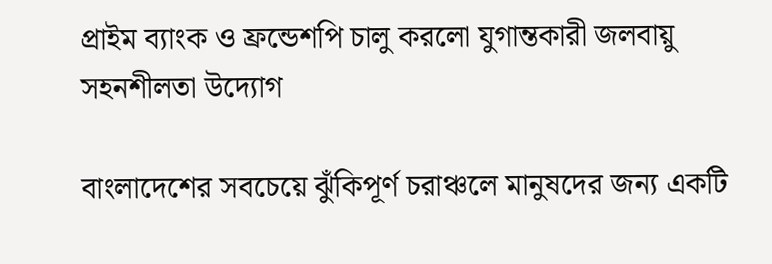প্রাইম ব্যাংক ও ফ্রন্ডেশপি চালু করলো যুগান্তকারী জলবায়ু সহনশীলতা উদ্যোগ

বাংলাদেশের সবচেয়ে ঝুঁকিপূর্ণ চরাঞ্চলে মানুষদের জন্য একটি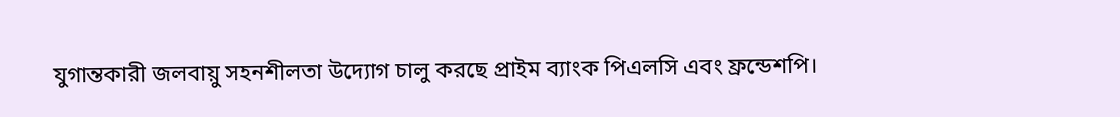যুগান্তকারী জলবায়ু সহনশীলতা উদ্যোগ চালু করছে প্রাইম ব্যাংক পিএলসি এবং ফ্রন্ডেশপি।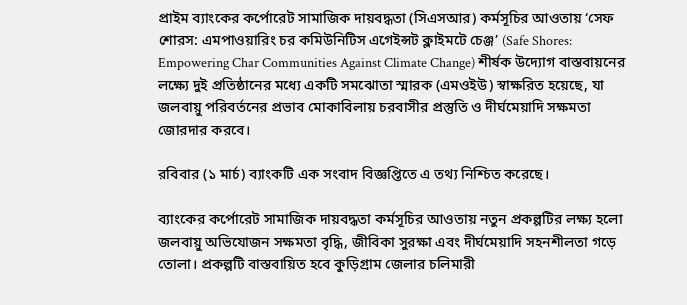প্রাইম ব্যাংকের কর্পোরেট সামাজিক দায়বদ্ধতা (সিএসআর) কর্মসূচির আওতায় ‘সেফ শোরস: এমপাওয়ারিং চর কমিউনিটিস এগেইন্সট ক্লাইমটে চেঞ্জ’ (Safe Shores: Empowering Char Communities Against Climate Change) শীর্ষক উদ্যোগ বাস্তবায়নের লক্ষ্যে দুই প্রতিষ্ঠানের মধ্যে একটি সমঝোতা স্মারক (এমওইউ) স্বাক্ষরিত হয়েছে, যা জলবায়ু পরিবর্তনের প্রভাব মোকাবিলায় চরবাসীর প্রস্তুতি ও দীর্ঘমেয়াদি সক্ষমতা জোরদার করবে।

রবিবার (১ মার্চ) ব্যাংকটি এক সংবাদ বিজ্ঞপ্তিতে এ তথ্য ‍নিশ্চিত করেছে।

ব্যাংকের কর্পোরেট সামাজিক দায়বদ্ধতা কর্মসূচির আওতায় নতুন প্রকল্পটির লক্ষ্য হলো জলবায়ু অভিযোজন সক্ষমতা বৃদ্ধি, জীবিকা সুরক্ষা এবং দীর্ঘমেয়াদি সহনশীলতা গড়ে তোলা। প্রকল্পটি বাস্তবায়িত হবে কুড়িগ্রাম জেলার চলিমারী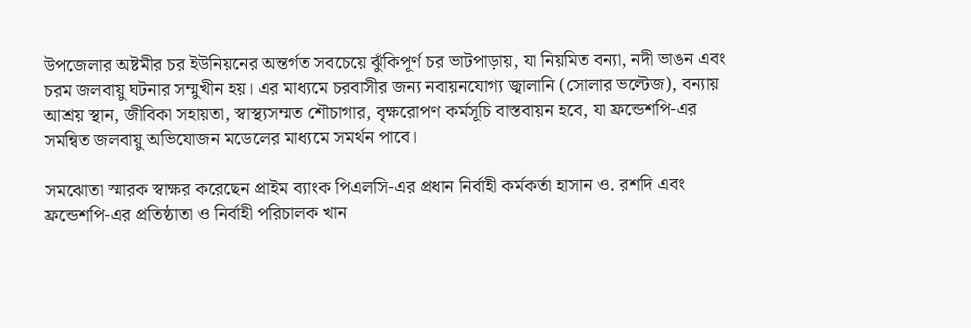উপজেলার অষ্টমীর চর ইউনিয়নের অন্তর্গত সবচেয়ে ঝুঁকিপূর্ণ চর ভাটপাড়ায়, যা নিয়মিত বন্যা, নদী ভাঙন এবং চরম জলবায়ু ঘটনার সম্মুখীন হয়। এর মাধ্যমে চরবাসীর জন্য নবায়নযোগ্য জ্বালানি (সোলার ভল্টেজ), বন্যায় আশ্রয় স্থান, জীবিকা সহায়তা, স্বাস্থ্যসম্মত শৌচাগার, বৃক্ষরোপণ কর্মসূচি বাস্তবায়ন হবে, যা ফ্রন্ডেশপি-এর সমন্বিত জলবায়ু অভিযোজন মডেলের মাধ্যমে সমর্থন পাবে।

সমঝোতা স্মারক স্বাক্ষর করেছেন প্রাইম ব্যাংক পিএলসি-এর প্রধান নির্বাহী কর্মকর্তা হাসান ও. রশদি এবং ফ্রন্ডেশপি-এর প্রতিষ্ঠাতা ও নির্বাহী পরিচালক খান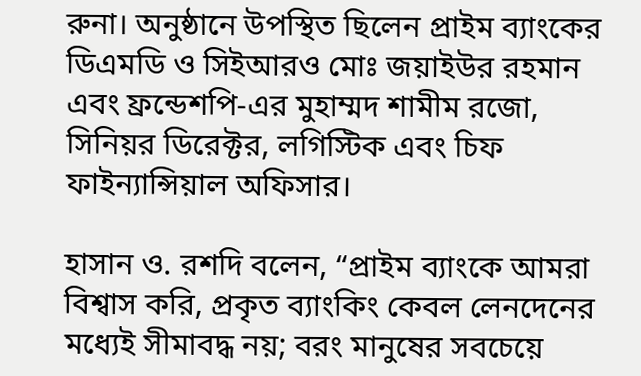রুনা। অনুষ্ঠানে উপস্থিত ছিলেন প্রাইম ব্যাংকের ডিএমডি ও সিইআরও মোঃ জয়াইউর রহমান এবং ফ্রন্ডেশপি-এর মুহাম্মদ শামীম রজো, সিনিয়র ডিরেক্টর, লগিস্টিক এবং চিফ ফাইন্যান্সিয়াল অফিসার।

হাসান ও. রশদি বলেন, “প্রাইম ব্যাংকে আমরা বিশ্বাস করি, প্রকৃত ব্যাংকিং কেবল লেনদেনের মধ্যেই সীমাবদ্ধ নয়; বরং মানুষের সবচেয়ে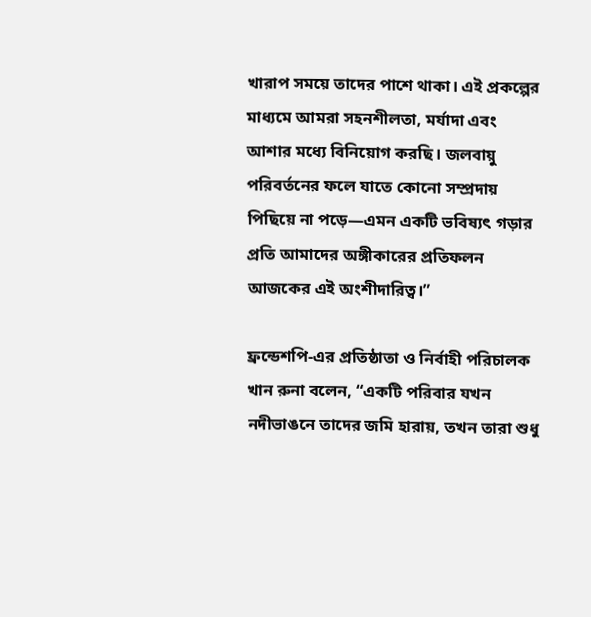খারাপ সময়ে তাদের পাশে থাকা। এই প্রকল্পের মাধ্যমে আমরা সহনশীলতা, মর্যাদা এবং আশার মধ্যে বিনিয়োগ করছি। জলবায়ু পরিবর্তনের ফলে যাতে কোনো সম্প্রদায় পিছিয়ে না পড়ে—এমন একটি ভবিষ্যৎ গড়ার প্রতি আমাদের অঙ্গীকারের প্রতিফলন আজকের এই অংশীদারিত্ব।”

ফ্রন্ডেশপি-এর প্রতিষ্ঠাতা ও নির্বাহী পরিচালক খান রুনা বলেন, “একটি পরিবার যখন নদীভাঙনে তাদের জমি হারায়, তখন তারা শুধু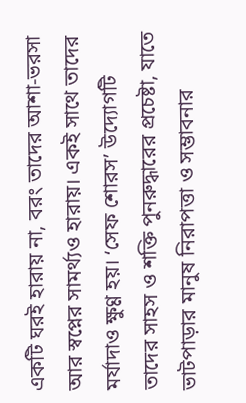একটি ঘরই হারায় না, বরং তাদের আশা-ভরসা আর স্বপ্নের সামর্থ্যও হারায়। একই সাথে তাদের মর্যাদাও ক্ষুণ্ণ হয়। ‘সেফ শোরস’ উদ্যোগটি তাদের সাহস ও শক্তি পুনরুদ্ধারের প্রচেষ্টা, যাতে ভাটপাড়ার মানুষ নিরাপত্তা ও সম্ভাবনার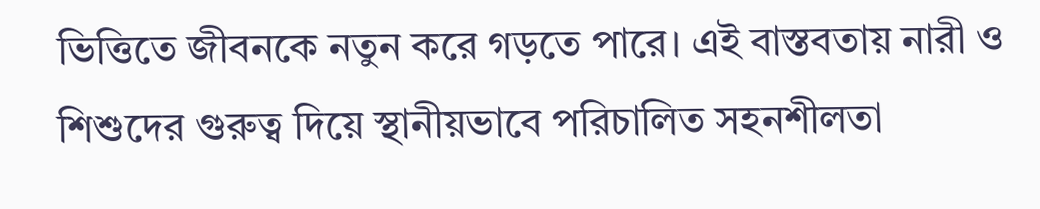ভিত্তিতে জীবনকে নতুন করে গড়তে পারে। এই বাস্তবতায় নারী ও শিশুদের গুরুত্ব দিয়ে স্থানীয়ভাবে পরিচালিত সহনশীলতা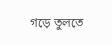গড়ে তুলতে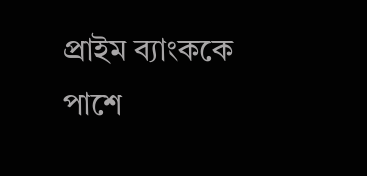প্রাইম ব্যাংককে পাশে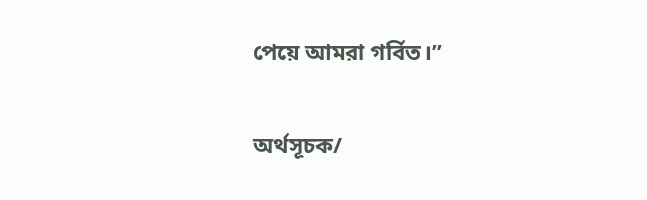পেয়ে আমরা গর্বিত।”

অর্থসূচক/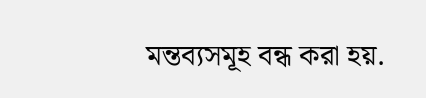মন্তব্যসমূহ বন্ধ করা হয়.